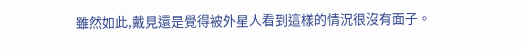雖然如此,戴見還是覺得被外星人看到這樣的情況很沒有面子。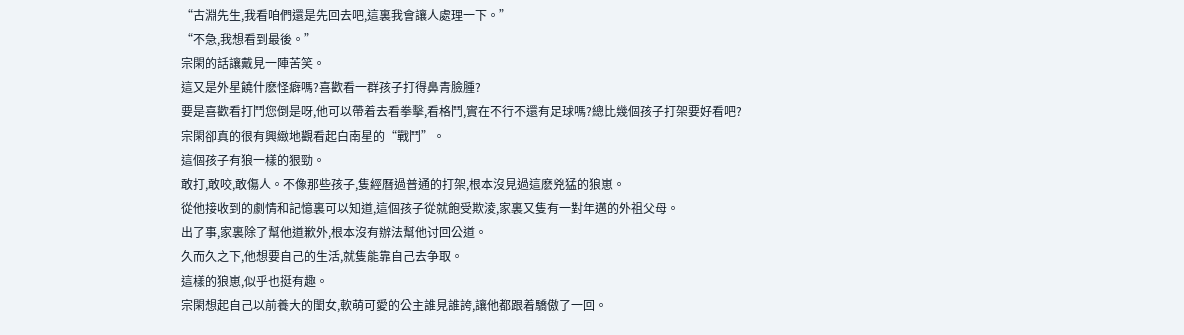“古淵先生,我看咱們還是先回去吧,這裏我會讓人處理一下。”
“不急,我想看到最後。”
宗閑的話讓戴見一陣苦笑。
這又是外星饒什麽怪癖嗎?喜歡看一群孩子打得鼻青臉腫?
要是喜歡看打鬥您倒是呀,他可以帶着去看拳擊,看格鬥,實在不行不還有足球嗎?總比幾個孩子打架要好看吧?
宗閑卻真的很有興緻地觀看起白南星的“戰鬥”。
這個孩子有狼一樣的狠勁。
敢打,敢咬,敢傷人。不像那些孩子,隻經曆過普通的打架,根本沒見過這麽兇猛的狼崽。
從他接收到的劇情和記憶裏可以知道,這個孩子從就飽受欺淩,家裏又隻有一對年邁的外祖父母。
出了事,家裏除了幫他道歉外,根本沒有辦法幫他讨回公道。
久而久之下,他想要自己的生活,就隻能靠自己去争取。
這樣的狼崽,似乎也挺有趣。
宗閑想起自己以前養大的閨女,軟萌可愛的公主誰見誰誇,讓他都跟着驕傲了一回。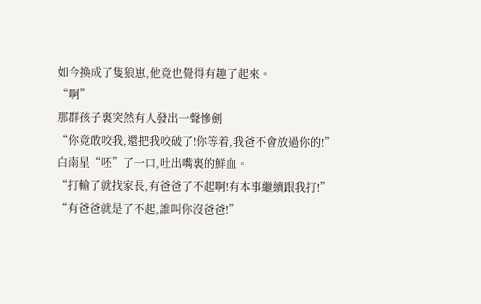如今換成了隻狼崽,他竟也覺得有趣了起來。
“啊”
那群孩子裏突然有人發出一聲慘劍
“你竟敢咬我,還把我咬破了!你等着,我爸不會放過你的!”
白南星“呸”了一口,吐出嘴裏的鮮血。
“打輸了就找家長,有爸爸了不起啊!有本事繼續跟我打!”
“有爸爸就是了不起,誰叫你沒爸爸!”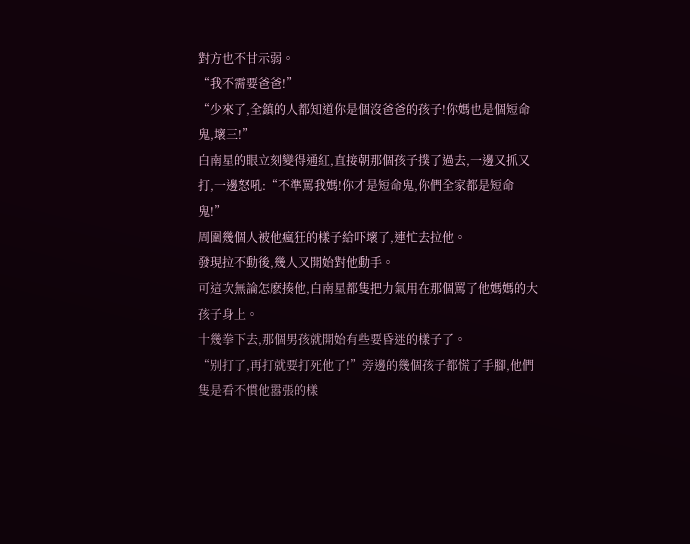對方也不甘示弱。
“我不需要爸爸!”
“少來了,全鎮的人都知道你是個沒爸爸的孩子!你媽也是個短命鬼,壞三!”
白南星的眼立刻變得通紅,直接朝那個孩子撲了過去,一邊又抓又打,一邊怒吼:“不準罵我媽!你才是短命鬼,你們全家都是短命鬼!”
周圍幾個人被他瘋狂的樣子給吓壞了,連忙去拉他。
發現拉不動後,幾人又開始對他動手。
可這次無論怎麽揍他,白南星都隻把力氣用在那個罵了他媽媽的大孩子身上。
十幾拳下去,那個男孩就開始有些要昏迷的樣子了。
“别打了,再打就要打死他了!”旁邊的幾個孩子都慌了手腳,他們隻是看不慣他嚣張的樣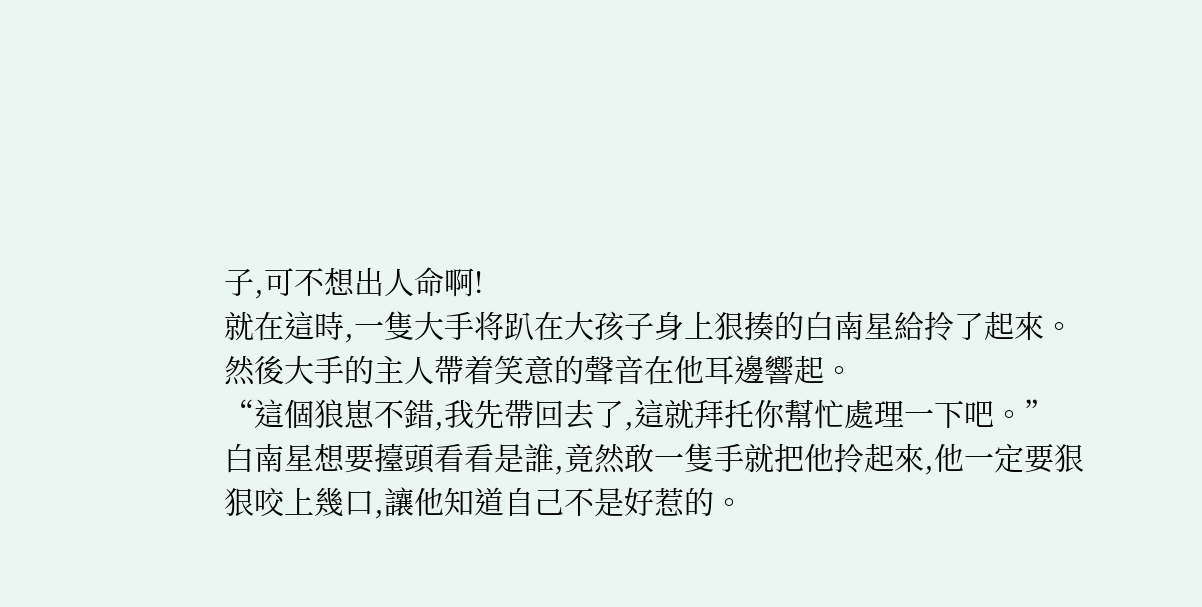子,可不想出人命啊!
就在這時,一隻大手将趴在大孩子身上狠揍的白南星給拎了起來。
然後大手的主人帶着笑意的聲音在他耳邊響起。
“這個狼崽不錯,我先帶回去了,這就拜托你幫忙處理一下吧。”
白南星想要擡頭看看是誰,竟然敢一隻手就把他拎起來,他一定要狠狠咬上幾口,讓他知道自己不是好惹的。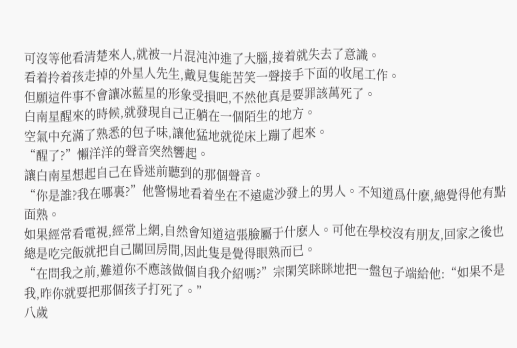可沒等他看清楚來人,就被一片混沌沖進了大腦,接着就失去了意識。
看着拎着孩走掉的外星人先生,戴見隻能苦笑一聲接手下面的收尾工作。
但願這件事不會讓冰藍星的形象受損吧,不然他真是要罪該萬死了。
白南星醒來的時候,就發現自己正躺在一個陌生的地方。
空氣中充滿了熟悉的包子味,讓他猛地就從床上蹦了起來。
“醒了?”懶洋洋的聲音突然響起。
讓白南星想起自己在昏迷前聽到的那個聲音。
“你是誰?我在哪裏?”他警惕地看着坐在不遠處沙發上的男人。不知道爲什麽,總覺得他有點面熟。
如果經常看電視,經常上網,自然會知道這張臉屬于什麽人。可他在學校沒有朋友,回家之後也總是吃完飯就把自己關回房間,因此隻是覺得眼熟而已。
“在問我之前,難道你不應該做個自我介紹嗎?”宗閑笑眯眯地把一盤包子端給他:“如果不是我,昨你就要把那個孩子打死了。”
八歲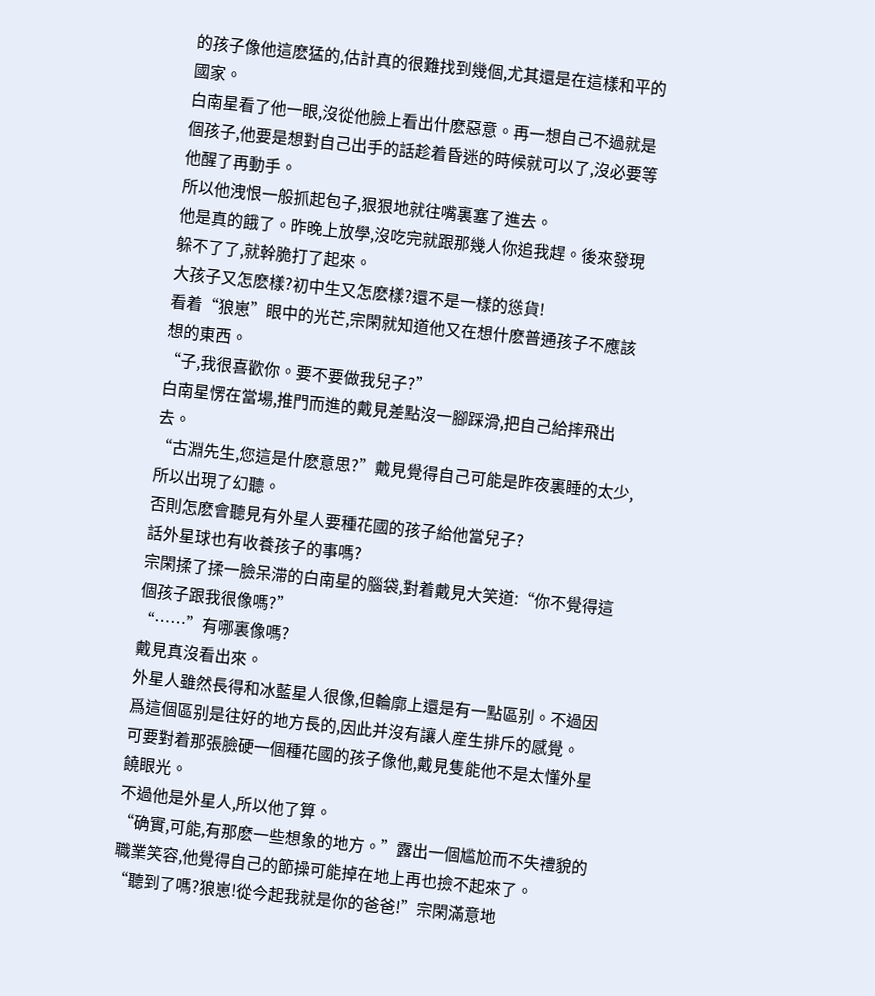的孩子像他這麽猛的,估計真的很難找到幾個,尤其還是在這樣和平的國家。
白南星看了他一眼,沒從他臉上看出什麽惡意。再一想自己不過就是個孩子,他要是想對自己出手的話趁着昏迷的時候就可以了,沒必要等他醒了再動手。
所以他洩恨一般抓起包子,狠狠地就往嘴裏塞了進去。
他是真的餓了。昨晚上放學,沒吃完就跟那幾人你追我趕。後來發現躲不了了,就幹脆打了起來。
大孩子又怎麽樣?初中生又怎麽樣?還不是一樣的慫貨!
看着“狼崽”眼中的光芒,宗閑就知道他又在想什麽普通孩子不應該想的東西。
“子,我很喜歡你。要不要做我兒子?”
白南星愣在當場,推門而進的戴見差點沒一腳踩滑,把自己給摔飛出去。
“古淵先生,您這是什麽意思?”戴見覺得自己可能是昨夜裏睡的太少,所以出現了幻聽。
否則怎麽會聽見有外星人要種花國的孩子給他當兒子?
話外星球也有收養孩子的事嗎?
宗閑揉了揉一臉呆滞的白南星的腦袋,對着戴見大笑道:“你不覺得這個孩子跟我很像嗎?”
“……”有哪裏像嗎?
戴見真沒看出來。
外星人雖然長得和冰藍星人很像,但輪廓上還是有一點區别。不過因爲這個區别是往好的地方長的,因此并沒有讓人産生排斥的感覺。
可要對着那張臉硬一個種花國的孩子像他,戴見隻能他不是太懂外星饒眼光。
不過他是外星人,所以他了算。
“确實,可能,有那麽一些想象的地方。”露出一個尴尬而不失禮貌的職業笑容,他覺得自己的節操可能掉在地上再也撿不起來了。
“聽到了嗎?狼崽!從今起我就是你的爸爸!”宗閑滿意地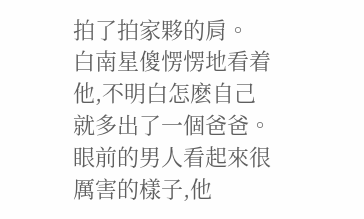拍了拍家夥的肩。
白南星傻愣愣地看着他,不明白怎麽自己就多出了一個爸爸。
眼前的男人看起來很厲害的樣子,他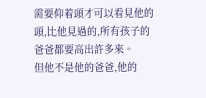需要仰着頭才可以看見他的頭,比他見過的,所有孩子的爸爸都要高出許多來。
但他不是他的爸爸,他的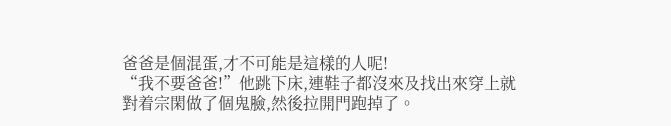爸爸是個混蛋,才不可能是這樣的人呢!
“我不要爸爸!”他跳下床,連鞋子都沒來及找出來穿上就對着宗閑做了個鬼臉,然後拉開門跑掉了。